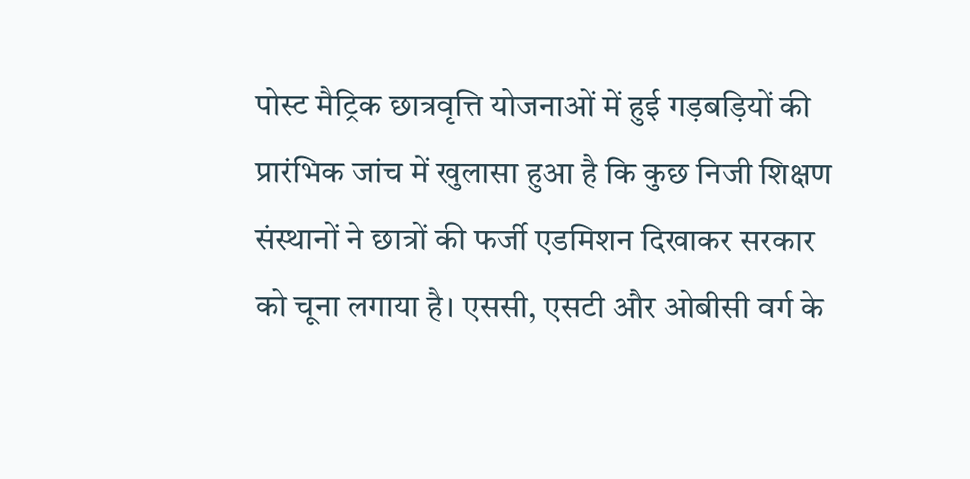पोस्ट मैट्रिक छात्रवृत्ति योजनाओं में हुई गड़बड़ियों की प्रारंभिक जांच में खुलासा हुआ है कि कुछ निजी शिक्षण संस्थानों ने छात्रों की फर्जी एडमिशन दिखाकर सरकार को चूना लगाया है। एससी, एसटी और ओबीसी वर्ग के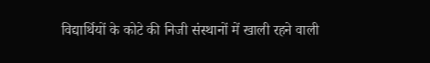विद्यार्थियों के कोटे की निजी संस्थानों में खाली रहने वाली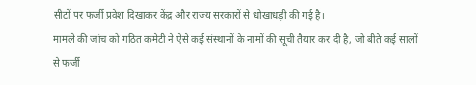सीटों पर फर्जी प्रवेश दिखाकर केंद्र और राज्य सरकारों से धोखाधड़ी की गई है।
मामले की जांच को गठित कमेटी ने ऐसे कई संस्थानों के नामों की सूची तैयार कर दी है, जो बीते कई सालों से फर्जी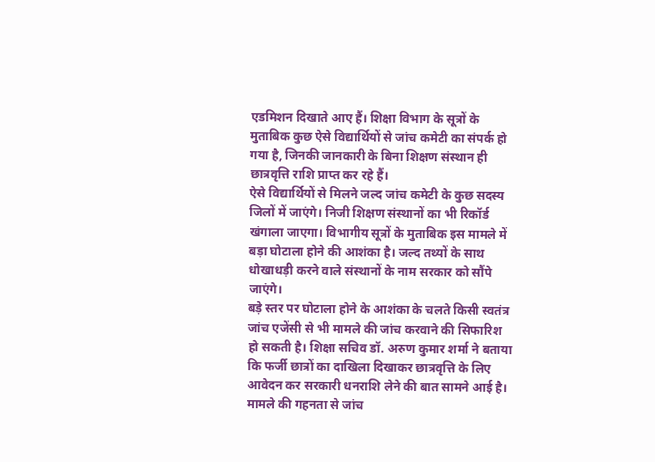एडमिशन दिखाते आए हैं। शिक्षा विभाग के सूत्रों के मुताबिक कुछ ऐसे विद्यार्थियों से जांच कमेटी का संपर्क हो गया है, जिनकी जानकारी के बिना शिक्षण संस्थान ही छात्रवृत्ति राशि प्राप्त कर रहे हैं।
ऐसे विद्यार्थियों से मिलने जल्द जांच कमेटी के कुछ सदस्य जिलों में जाएंगे। निजी शिक्षण संस्थानों का भी रिकॉर्ड खंगाला जाएगा। विभागीय सूत्रों के मुताबिक इस मामले में बड़ा घोटाला होने की आशंका है। जल्द तथ्यों के साथ धोखाधड़ी करने वाले संस्थानों के नाम सरकार को सौंपे जाएंगे।
बड़े स्तर पर घोटाला होने के आशंका के चलते किसी स्वतंत्र जांच एजेंसी से भी मामले की जांच करवाने की सिफारिश हो सकती है। शिक्षा सचिव डॉ. अरुण कुमार शर्मा ने बताया कि फर्जी छात्रों का दाखिला दिखाकर छात्रवृत्ति के लिए आवेदन कर सरकारी धनराशि लेने की बात सामने आई है। मामले की गहनता से जांच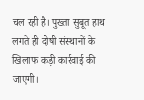चल रही है। पुख्ता सुबूत हाथ लगते ही दोषी संस्थानों के खिलाफ कड़ी कार्रवाई की जाएगी।